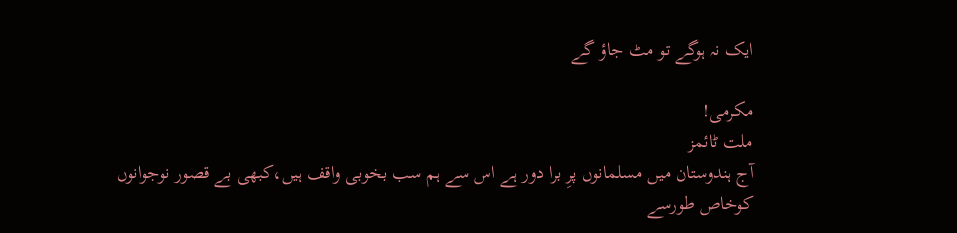ایک نہ ہوگے تو مٹ جاؤ گے

مکرمی!
ملت ٹائمز
آج ہندوستان میں مسلمانوں پرِ برا دور ہے اس سے ہم سب بخوبی واقف ہیں،کبھی بے قصور نوجوانوں کوخاص طورسے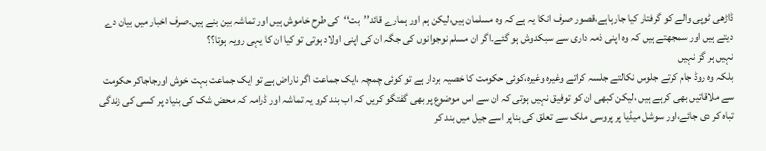ڈاڑھی ٹوپی والے کو گرفتار کیا جارہاہے،قصور صرف انکا یہ ہے کہ وہ مسلمان ہیں،لیکن ہم اور ہمارے قائد’’بت‘‘کی طرح خاموش ہیں اور تماشہ بین بنے ہیں۔صرف اخبار میں بیان دے دیتے ہیں اور سمجھتے ہیں کہ وہ اپنی ذمہ داری سے سبکدوش ہو گئے۔اگر ان مسلم نوجوانوں کی جگہ ان کی اپنی اولاد ہوتی تو کیا ان کا یہی رویہ ہوتا؟؟
نہیں ہر گز نہیں
بلکہ وہ روڈ جام کرتے جلوس نکالتے جلسہ کراتے وغیرہ وغیرہ،کوئی حکومت کا خصیہ بردار ہے تو کوئی چمچہ ،ایک جماعت اگر ناراض ہے تو ایک جماعت بہت خوش اورجاجاکر حکومت سے ملاقاتیں بھی کرہے ہیں ،لیکن کبھی ان کو توفیق نہیں ہوتی کہ ان سے اس موضوع پر بھی گفتگو کریں کہ اب بند کرو یہ تماشہ اور ڈرامہ کہ محض شک کی بنیاد پر کسی کی زندگی تباہ کر دی جائے،اور سوشل میڈیا پر پروسی ملک سے تعلق کی بناپر اسے جیل میں بند کر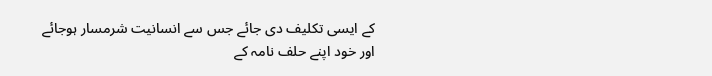کے ایسی تکلیف دی جائے جس سے انسانیت شرمسار ہوجائے
اور خود اپنے حلف نامہ کے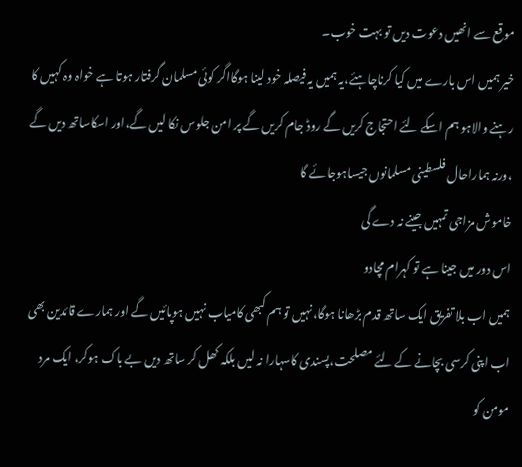موقع سے انھیں دعوت دیں تو بہت خوب۔
خیر ہمیں اس بارے میں کیا کرناچاہئے،یہ ہمیں یہ فیصلہ خود لینا ہوگااگر کوئی مسلمان گرفتار ہوتا ہے خواہ وہ کہیں کا رہنے والاہو ہم اسکے لئے احتجاج کریں گے روڈ جام کریں گے پر امن جلوس نکا لیں گے،اور اسکاساتھ دیں گے ،ورنہ ہماراحال فلسطینی مسلمانوں جیساہوجائے گا
خاموش مزاجی تمہیں جینے نہ دے گی
اس دور میں جینا ہے تو کہرام مچادو
ہمیں اب بلا تفریق ایک ساتھ قدم بڑھانا ہوگا،نہیں تو ہم کبھی کامیاب نہیں ہوپائیں گے اور ہمارے قائدین بھی اب اپنی کرسی بچانے کے لئے مصلحت،پسندی کاسہارا نہ لیں بلکہ کھل کر ساتھ دیں بے باک ہوکر، ایک مرد مومن کو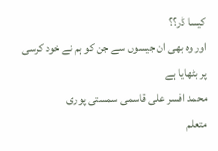کیسا ڈر؟؟
اور وہ بھی ان جیسوں سے جن کو ہم نے خود کرسی پر بٹھایا ہے
محمد افسر علی قاسمی سمستی پوری
متعلم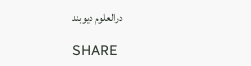درالعلوم دیوبند

SHARE